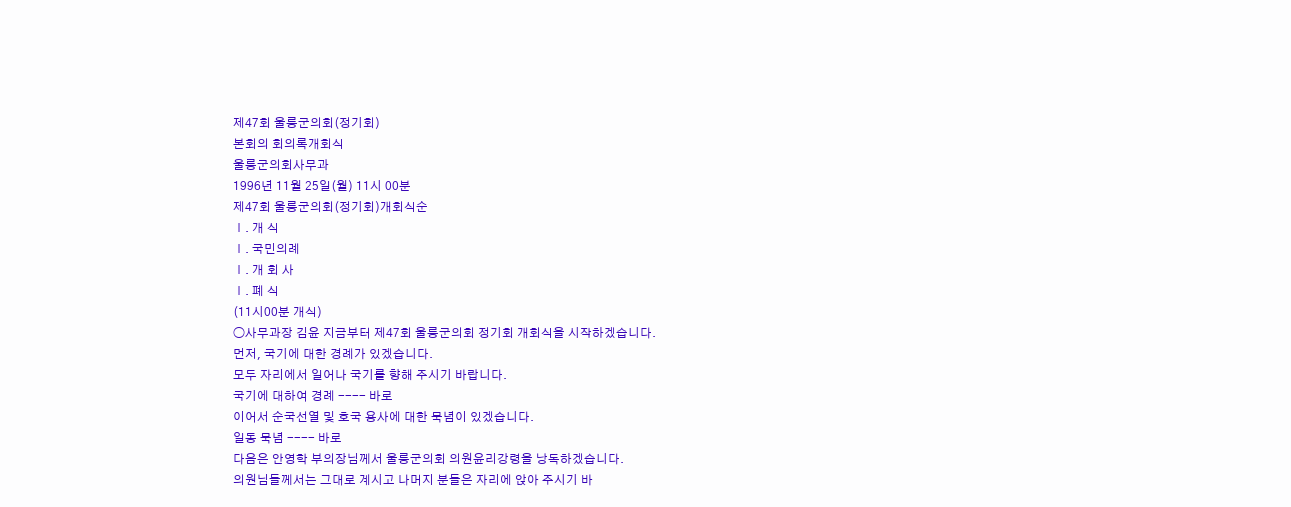제47회 울릉군의회(정기회)
본회의 회의록개회식
울릉군의회사무과
1996년 11월 25일(월) 11시 00분
제47회 울릉군의회(정기회)개회식순
Ⅰ. 개 식
Ⅰ. 국민의례
Ⅰ. 개 회 사
Ⅰ. 폐 식
(11시00분 개식)
〇사무과장 김윤 지금부터 제47회 울릉군의회 정기회 개회식을 시작하겠습니다.
먼저, 국기에 대한 경례가 있겠습니다.
모두 자리에서 일어나 국기를 향해 주시기 바랍니다.
국기에 대하여 경례 ---- 바로
이어서 순국선열 및 호국 용사에 대한 묵념이 있겠습니다.
일동 묵념 ---- 바로
다음은 안영학 부의장님께서 울릉군의회 의원윤리강령을 낭독하겠습니다.
의원님들께서는 그대로 계시고 나머지 분들은 자리에 앉아 주시기 바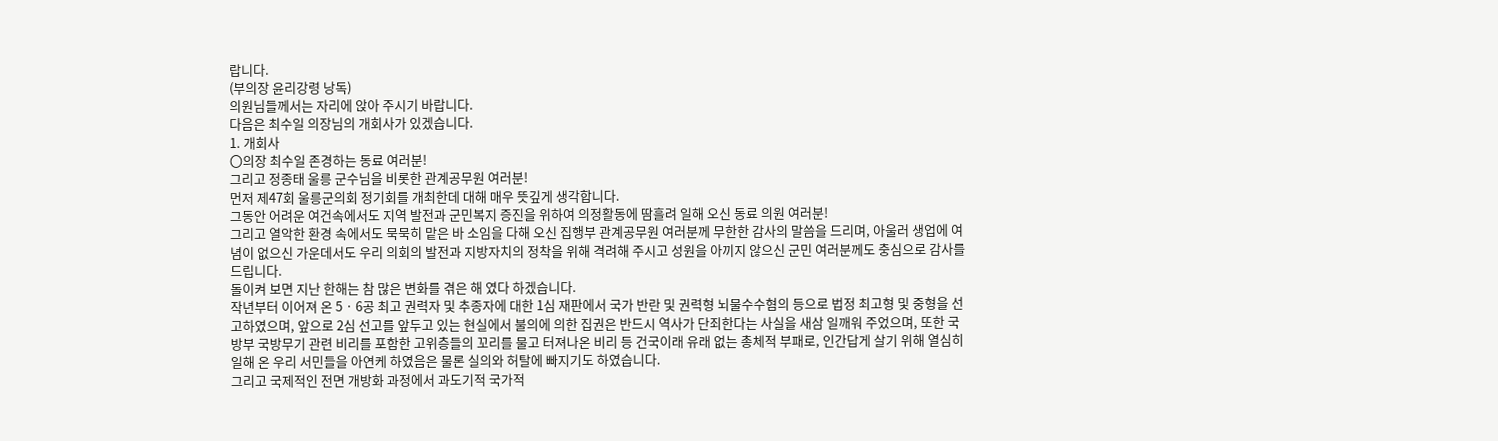랍니다.
(부의장 윤리강령 낭독)
의원님들께서는 자리에 앉아 주시기 바랍니다.
다음은 최수일 의장님의 개회사가 있겠습니다.
1. 개회사
〇의장 최수일 존경하는 동료 여러분!
그리고 정종태 울릉 군수님을 비롯한 관계공무원 여러분!
먼저 제47회 울릉군의회 정기회를 개최한데 대해 매우 뜻깊게 생각합니다.
그동안 어려운 여건속에서도 지역 발전과 군민복지 증진을 위하여 의정활동에 땀흘려 일해 오신 동료 의원 여러분!
그리고 열악한 환경 속에서도 묵묵히 맡은 바 소임을 다해 오신 집행부 관계공무원 여러분께 무한한 감사의 말씀을 드리며, 아울러 생업에 여념이 없으신 가운데서도 우리 의회의 발전과 지방자치의 정착을 위해 격려해 주시고 성원을 아끼지 않으신 군민 여러분께도 충심으로 감사를 드립니다.
돌이켜 보면 지난 한해는 참 많은 변화를 겪은 해 였다 하겠습니다.
작년부터 이어져 온 5 · 6공 최고 권력자 및 추종자에 대한 1심 재판에서 국가 반란 및 권력형 뇌물수수혐의 등으로 법정 최고형 및 중형을 선고하였으며, 앞으로 2심 선고를 앞두고 있는 현실에서 불의에 의한 집권은 반드시 역사가 단죄한다는 사실을 새삼 일깨워 주었으며, 또한 국방부 국방무기 관련 비리를 포함한 고위층들의 꼬리를 물고 터져나온 비리 등 건국이래 유래 없는 총체적 부패로, 인간답게 살기 위해 열심히 일해 온 우리 서민들을 아연케 하였음은 물론 실의와 허탈에 빠지기도 하였습니다.
그리고 국제적인 전면 개방화 과정에서 과도기적 국가적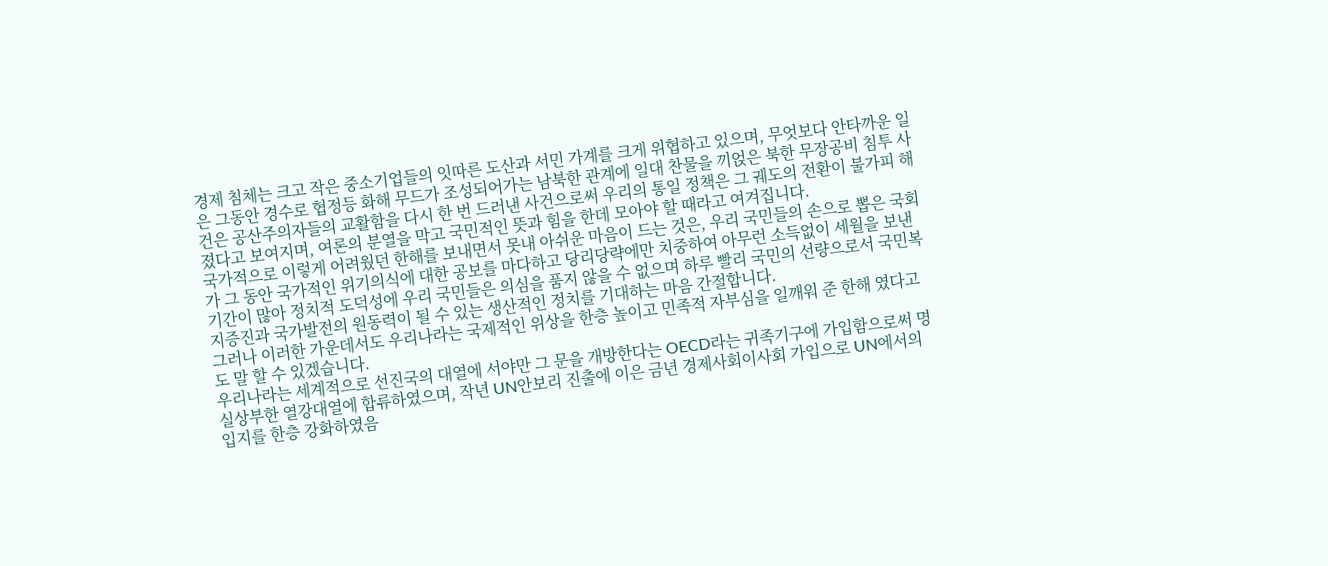경제 침체는 크고 작은 중소기업들의 잇따른 도산과 서민 가계를 크게 위협하고 있으며, 무엇보다 안타까운 일은 그동안 경수로 협정등 화해 무드가 조성되어가는 남북한 관계에 일대 찬물을 끼얹은 북한 무장공비 침투 사건은 공산주의자들의 교활함을 다시 한 번 드러낸 사건으로써 우리의 통일 정책은 그 궤도의 전환이 불가피 해졌다고 보여지며, 여론의 분열을 막고 국민적인 뜻과 힘을 한데 모아야 할 때라고 여겨집니다.
국가적으로 이렇게 어려웠던 한해를 보내면서 못내 아쉬운 마음이 드는 것은, 우리 국민들의 손으로 뽑은 국회가 그 동안 국가적인 위기의식에 대한 공보를 마다하고 당리당략에만 치중하여 아무런 소득없이 세월을 보낸 기간이 많아 정치적 도덕성에 우리 국민들은 의심을 품지 않을 수 없으며 하루 빨리 국민의 선량으로서 국민복지증진과 국가발전의 원동력이 될 수 있는 생산적인 정치를 기대하는 마음 간절합니다.
그러나 이러한 가운데서도 우리나라는 국제적인 위상을 한층 높이고 민족적 자부심을 일깨워 준 한해 였다고도 말 할 수 있겠습니다.
우리나라는 세계적으로 선진국의 대열에 서야만 그 문을 개방한다는 OECD라는 귀족기구에 가입함으로써 명실상부한 열강대열에 합류하였으며, 작년 UN안보리 진출에 이은 금년 경제사회이사회 가입으로 UN에서의 입지를 한층 강화하였음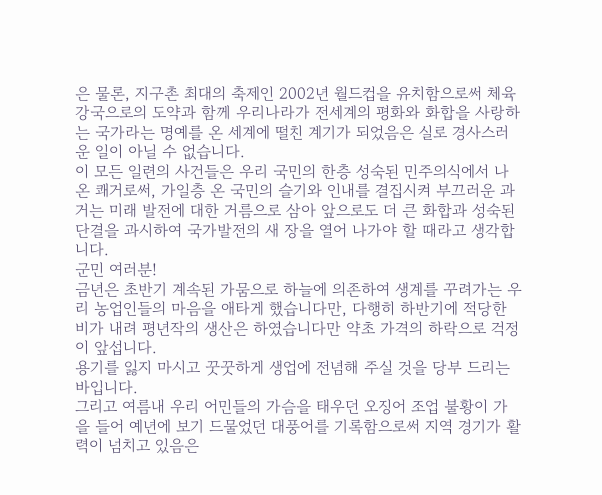은 물론, 지구촌 최대의 축제인 2002년 월드컵을 유치함으로써 체육강국으로의 도약과 함께 우리나라가 전세계의 평화와 화합을 사랑하는 국가라는 명예를 온 세계에 떨친 계기가 되었음은 실로 경사스러운 일이 아닐 수 없습니다.
이 모든 일련의 사건들은 우리 국민의 한층 성숙된 민주의식에서 나온 쾌거로써, 가일층 온 국민의 슬기와 인내를 결집시켜 부끄러운 과거는 미래 발전에 대한 거름으로 삼아 앞으로도 더 큰 화합과 성숙된 단결을 과시하여 국가발전의 새 장을 열어 나가야 할 때라고 생각합니다.
군민 여러분!
금년은 초반기 계속된 가뭄으로 하늘에 의존하여 생계를 꾸려가는 우리 농업인들의 마음을 애타게 했습니다만, 다행히 하반기에 적당한 비가 내려 평년작의 생산은 하였습니다만 약초 가격의 하락으로 걱정이 앞섭니다.
용기를 잃지 마시고 꿋꿋하게 생업에 전념해 주실 것을 당부 드리는 바입니다.
그리고 여름내 우리 어민들의 가슴을 태우던 오징어 조업 불황이 가을 들어 예년에 보기 드물었던 대풍어를 기록함으로써 지역 경기가 활력이 넘치고 있음은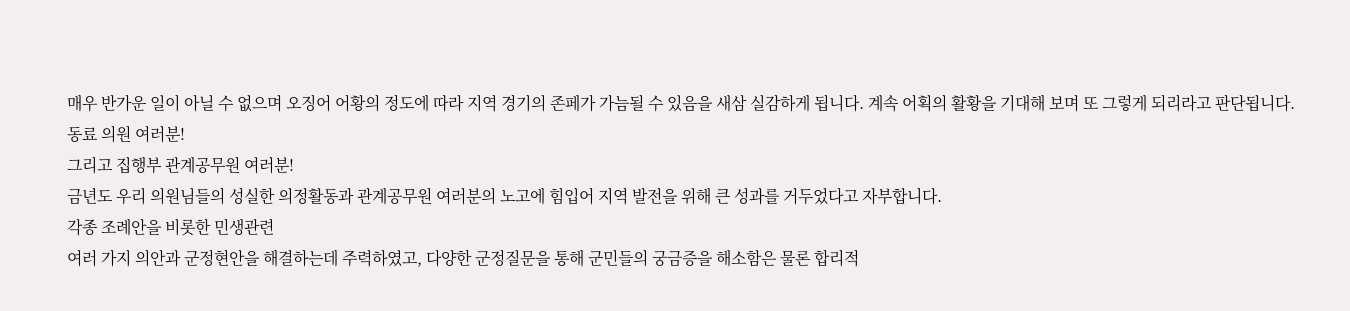매우 반가운 일이 아닐 수 없으며 오징어 어황의 정도에 따라 지역 경기의 존페가 가늠될 수 있음을 새삼 실감하게 됩니다. 계속 어획의 활황을 기대해 보며 또 그렇게 되리라고 판단됩니다.
동료 의원 여러분!
그리고 집행부 관계공무원 여러분!
금년도 우리 의원님들의 성실한 의정활동과 관계공무원 여러분의 노고에 힘입어 지역 발전을 위해 큰 성과를 거두었다고 자부합니다.
각종 조례안을 비롯한 민생관련
여러 가지 의안과 군정현안을 해결하는데 주력하였고, 다양한 군정질문을 통해 군민들의 궁금증을 해소함은 물론 합리적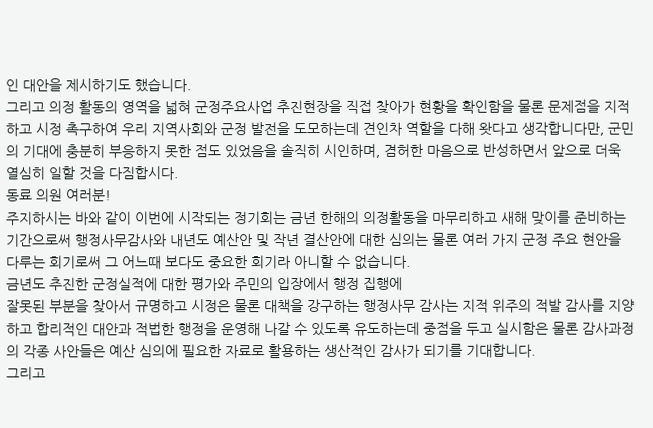인 대안을 제시하기도 했습니다.
그리고 의정 활동의 영역을 넓혀 군정주요사업 추진현장을 직접 찾아가 현황을 확인함을 물론 문제점을 지적하고 시정 촉구하여 우리 지역사회와 군정 발전을 도모하는데 견인차 역할을 다해 왓다고 생각합니다만, 군민의 기대에 충분히 부응하지 못한 점도 있었음을 솔직히 시인하며, 겸허한 마음으로 반성하면서 앞으로 더욱 열심히 일할 것을 다짐합시다.
동료 의원 여러분!
주지하시는 바와 같이 이번에 시작되는 정기회는 금년 한해의 의정활동을 마무리하고 새해 맞이를 준비하는 기간으로써 행정사무감사와 내년도 예산안 및 작년 결산안에 대한 심의는 물론 여러 가지 군정 주요 현안을 다루는 회기로써 그 어느때 보다도 중요한 회기라 아니할 수 없습니다.
금년도 추진한 군정실적에 대한 평가와 주민의 입장에서 행정 집행에
잘못된 부분을 찾아서 규명하고 시정은 물론 대책을 강구하는 행정사무 감사는 지적 위주의 적발 감사를 지양하고 합리적인 대안과 적법한 행정을 운영해 나갈 수 있도록 유도하는데 중점을 두고 실시함은 물론 감사과정의 각종 사안들은 예산 심의에 필요한 자료로 활용하는 생산적인 감사가 되기를 기대합니다.
그리고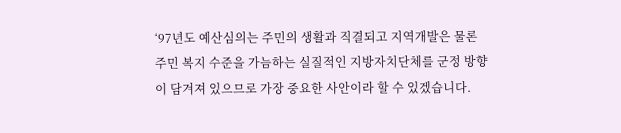‘97년도 예산심의는 주민의 생활과 직결되고 지역개발은 물론 주민 복지 수준을 가늠하는 실질적인 지방자치단체를 군정 방향이 담겨져 있으므로 가장 중요한 사안이라 할 수 있겠습니다.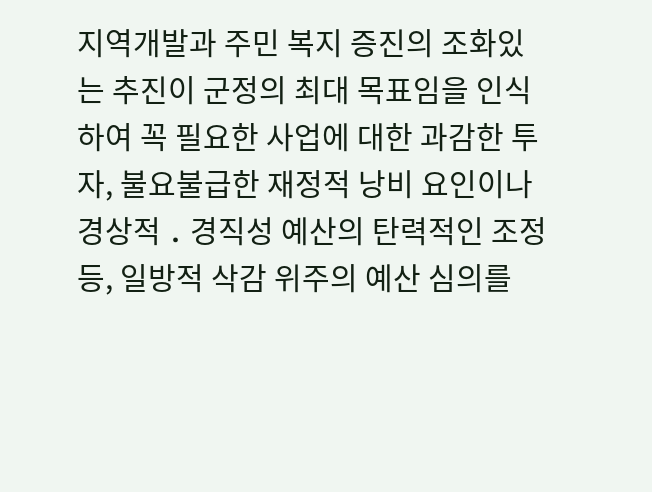지역개발과 주민 복지 증진의 조화있는 추진이 군정의 최대 목표임을 인식하여 꼭 필요한 사업에 대한 과감한 투자, 불요불급한 재정적 낭비 요인이나 경상적 ․ 경직성 예산의 탄력적인 조정 등, 일방적 삭감 위주의 예산 심의를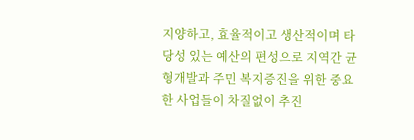지양하고, 효율적이고 생산적이며 타당성 있는 예산의 편성으로 지역간 균형개발과 주민 복지증진을 위한 중요한 사업들이 차질없이 추진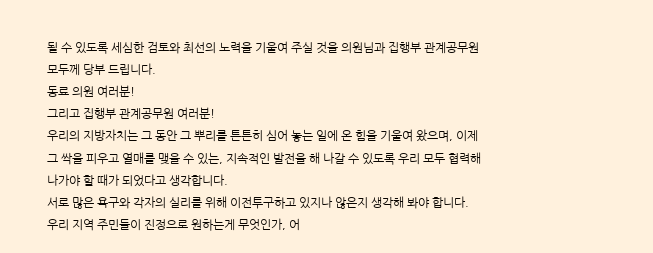될 수 있도록 세심한 검토와 최선의 노력을 기울여 주실 것을 의원님과 집행부 관계공무원 모두께 당부 드립니다.
동료 의원 여러분!
그리고 집행부 관계공무원 여러분!
우리의 지방자치는 그 동안 그 뿌리를 튼튼히 심어 놓는 일에 온 힘을 기울여 왔으며, 이제 그 싹을 피우고 열매를 맺을 수 있는, 지속적인 발전을 해 나갈 수 있도록 우리 모두 협력해 나가야 할 때가 되었다고 생각합니다.
서로 많은 욕구와 각자의 실리를 위해 이전투구하고 있지나 않은지 생각해 봐야 합니다.
우리 지역 주민들이 진정으로 원하는게 무엇인가, 어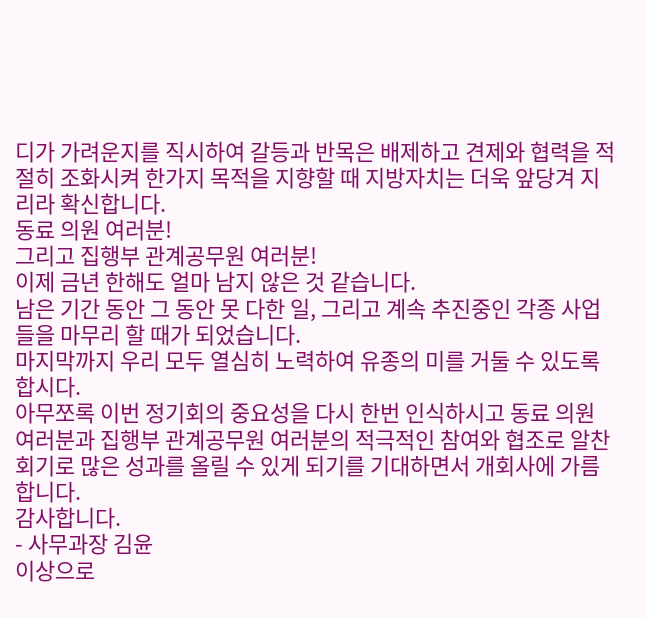디가 가려운지를 직시하여 갈등과 반목은 배제하고 견제와 협력을 적절히 조화시켜 한가지 목적을 지향할 때 지방자치는 더욱 앞당겨 지리라 확신합니다.
동료 의원 여러분!
그리고 집행부 관계공무원 여러분!
이제 금년 한해도 얼마 남지 않은 것 같습니다.
남은 기간 동안 그 동안 못 다한 일, 그리고 계속 추진중인 각종 사업들을 마무리 할 때가 되었습니다.
마지막까지 우리 모두 열심히 노력하여 유종의 미를 거둘 수 있도록 합시다.
아무쪼록 이번 정기회의 중요성을 다시 한번 인식하시고 동료 의원 여러분과 집행부 관계공무원 여러분의 적극적인 참여와 협조로 알찬 회기로 많은 성과를 올릴 수 있게 되기를 기대하면서 개회사에 가름합니다.
감사합니다.
- 사무과장 김윤
이상으로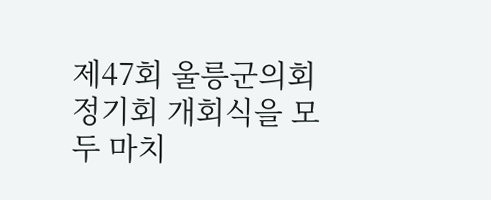제47회 울릉군의회 정기회 개회식을 모두 마치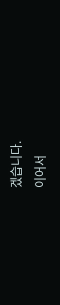겠습니다.
이어서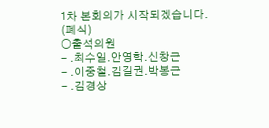1차 본회의가 시작되겠습니다.
(폐식)
○출석의원
- ․최수일․안영학․신창근
- ․이중철․김길권․박봉근
- ․김경상